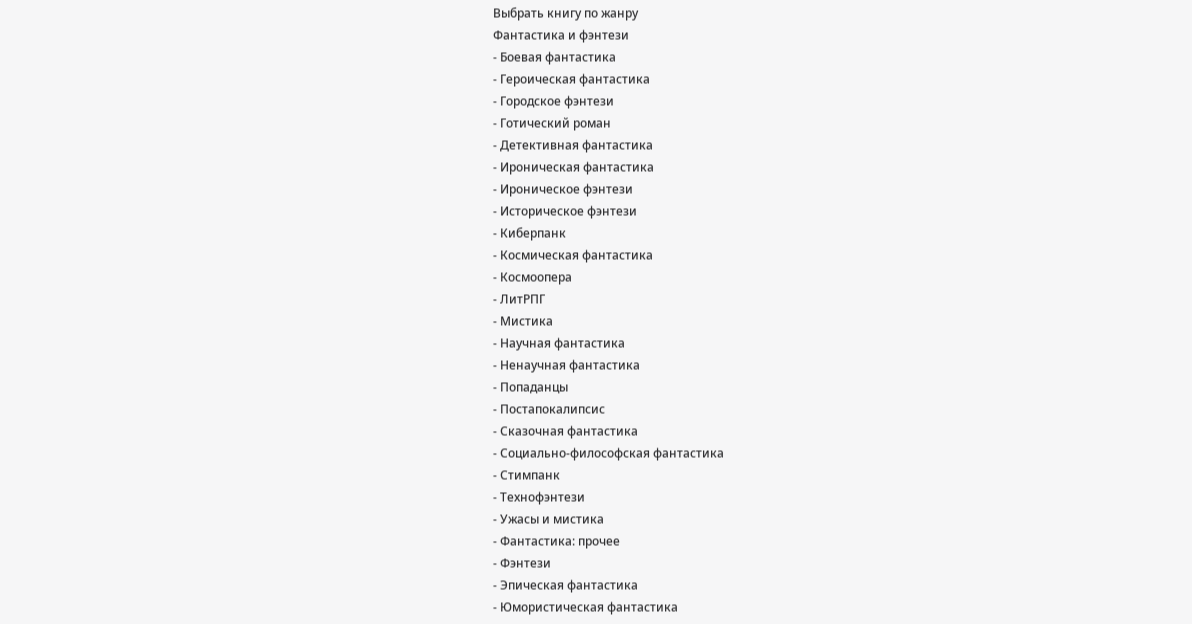Выбрать книгу по жанру
Фантастика и фэнтези
- Боевая фантастика
- Героическая фантастика
- Городское фэнтези
- Готический роман
- Детективная фантастика
- Ироническая фантастика
- Ироническое фэнтези
- Историческое фэнтези
- Киберпанк
- Космическая фантастика
- Космоопера
- ЛитРПГ
- Мистика
- Научная фантастика
- Ненаучная фантастика
- Попаданцы
- Постапокалипсис
- Сказочная фантастика
- Социально-философская фантастика
- Стимпанк
- Технофэнтези
- Ужасы и мистика
- Фантастика: прочее
- Фэнтези
- Эпическая фантастика
- Юмористическая фантастика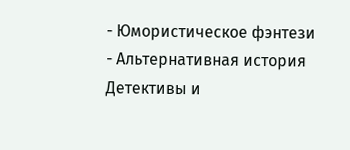- Юмористическое фэнтези
- Альтернативная история
Детективы и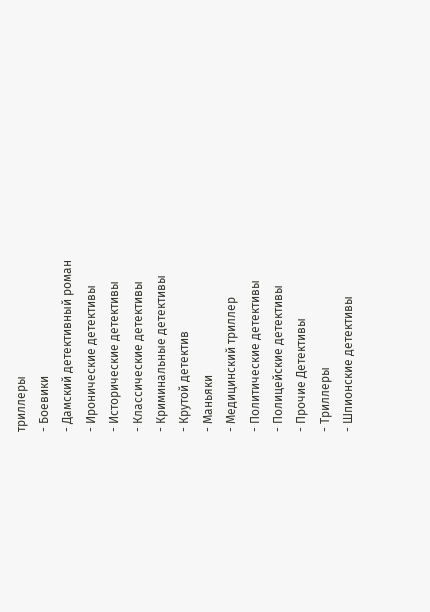триллеры
- Боевики
- Дамский детективный роман
- Иронические детективы
- Исторические детективы
- Классические детективы
- Криминальные детективы
- Крутой детектив
- Маньяки
- Медицинский триллер
- Политические детективы
- Полицейские детективы
- Прочие Детективы
- Триллеры
- Шпионские детективы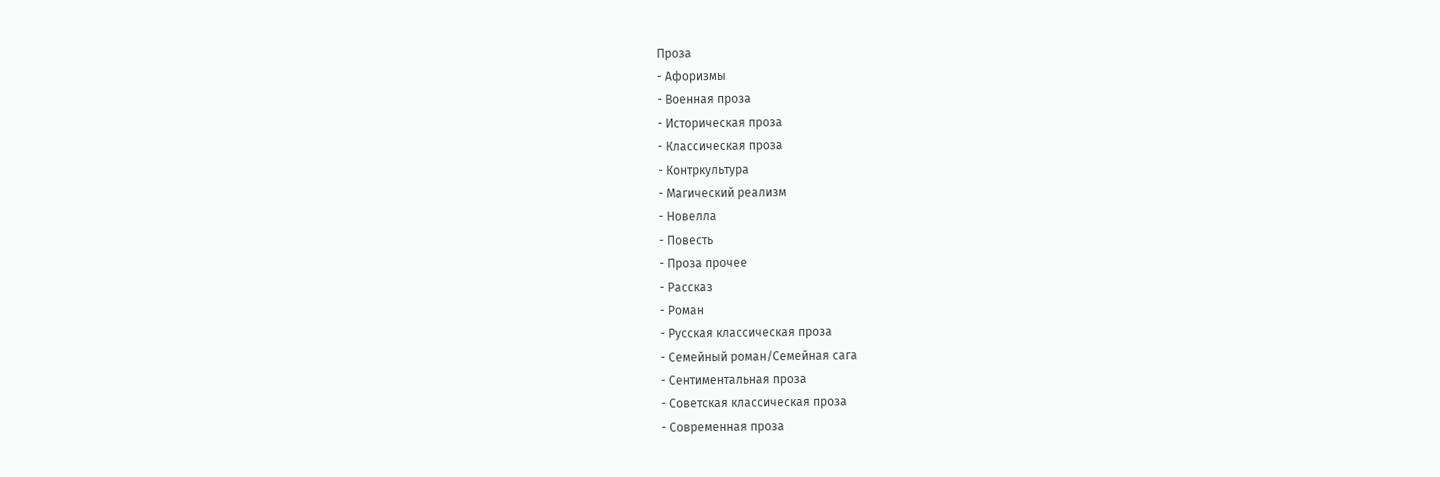Проза
- Афоризмы
- Военная проза
- Историческая проза
- Классическая проза
- Контркультура
- Магический реализм
- Новелла
- Повесть
- Проза прочее
- Рассказ
- Роман
- Русская классическая проза
- Семейный роман/Семейная сага
- Сентиментальная проза
- Советская классическая проза
- Современная проза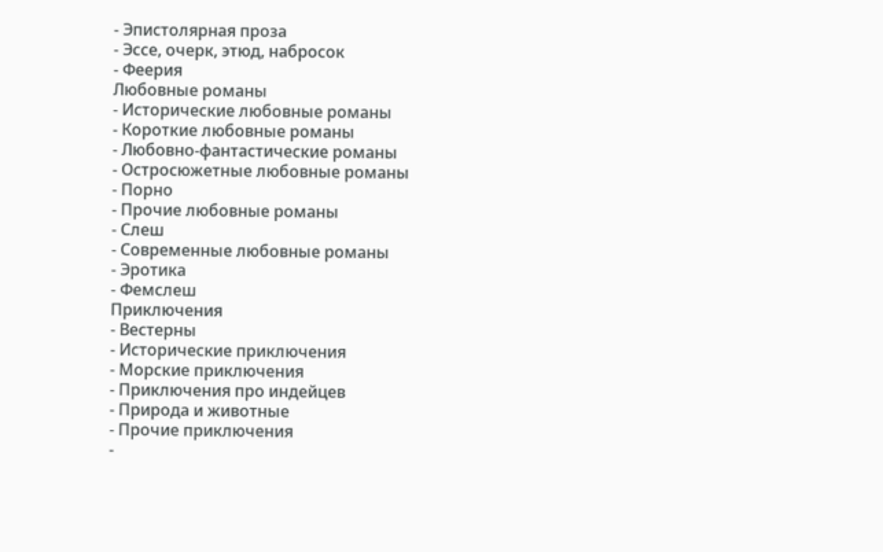- Эпистолярная проза
- Эссе, очерк, этюд, набросок
- Феерия
Любовные романы
- Исторические любовные романы
- Короткие любовные романы
- Любовно-фантастические романы
- Остросюжетные любовные романы
- Порно
- Прочие любовные романы
- Слеш
- Современные любовные романы
- Эротика
- Фемслеш
Приключения
- Вестерны
- Исторические приключения
- Морские приключения
- Приключения про индейцев
- Природа и животные
- Прочие приключения
-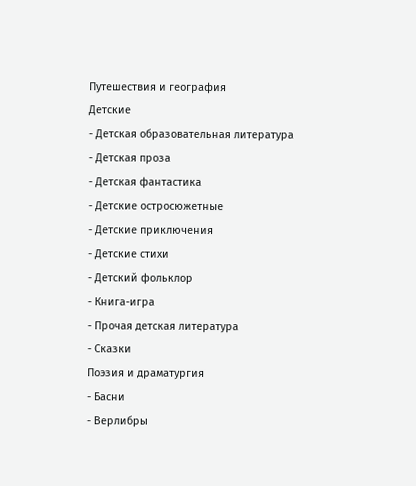Путешествия и география
Детские
- Детская образовательная литература
- Детская проза
- Детская фантастика
- Детские остросюжетные
- Детские приключения
- Детские стихи
- Детский фольклор
- Книга-игра
- Прочая детская литература
- Сказки
Поэзия и драматургия
- Басни
- Верлибры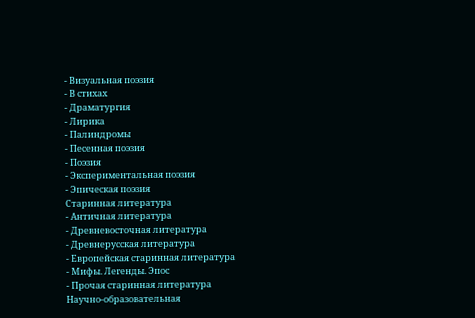- Визуальная поэзия
- В стихах
- Драматургия
- Лирика
- Палиндромы
- Песенная поэзия
- Поэзия
- Экспериментальная поэзия
- Эпическая поэзия
Старинная литература
- Античная литература
- Древневосточная литература
- Древнерусская литература
- Европейская старинная литература
- Мифы. Легенды. Эпос
- Прочая старинная литература
Научно-образовательная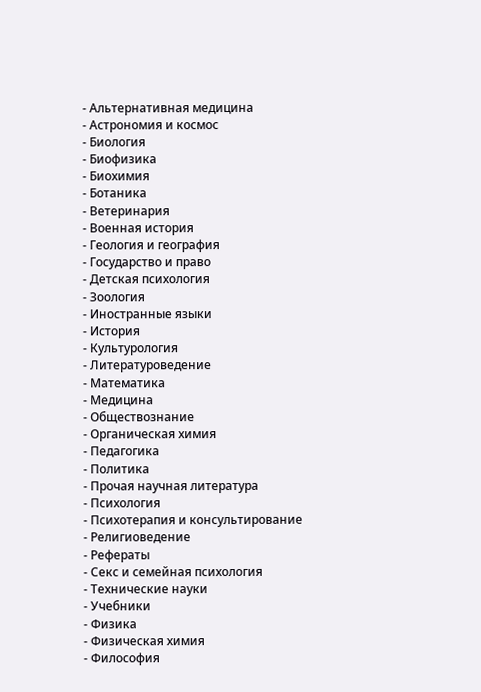- Альтернативная медицина
- Астрономия и космос
- Биология
- Биофизика
- Биохимия
- Ботаника
- Ветеринария
- Военная история
- Геология и география
- Государство и право
- Детская психология
- Зоология
- Иностранные языки
- История
- Культурология
- Литературоведение
- Математика
- Медицина
- Обществознание
- Органическая химия
- Педагогика
- Политика
- Прочая научная литература
- Психология
- Психотерапия и консультирование
- Религиоведение
- Рефераты
- Секс и семейная психология
- Технические науки
- Учебники
- Физика
- Физическая химия
- Философия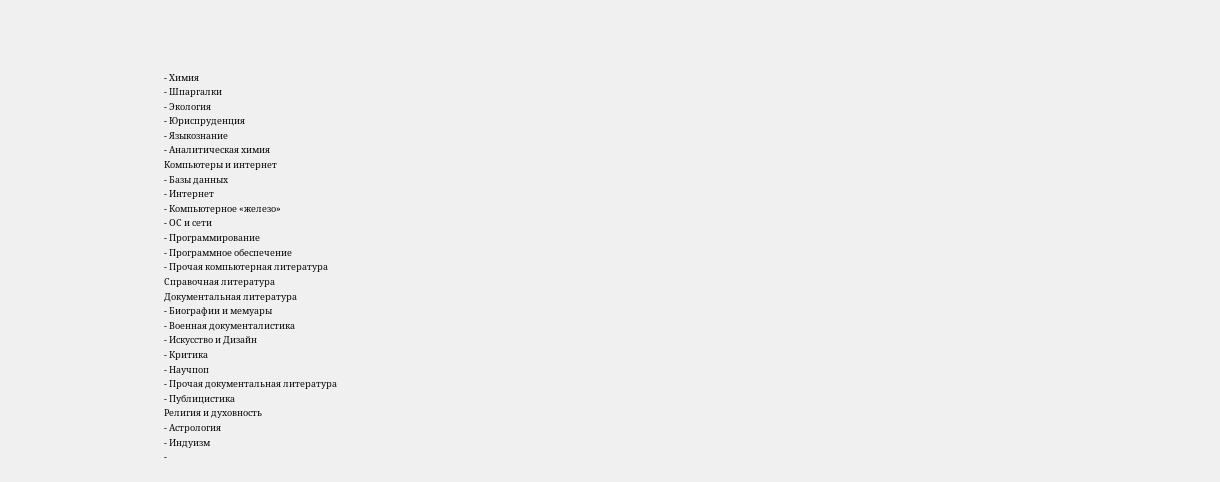- Химия
- Шпаргалки
- Экология
- Юриспруденция
- Языкознание
- Аналитическая химия
Компьютеры и интернет
- Базы данных
- Интернет
- Компьютерное «железо»
- ОС и сети
- Программирование
- Программное обеспечение
- Прочая компьютерная литература
Справочная литература
Документальная литература
- Биографии и мемуары
- Военная документалистика
- Искусство и Дизайн
- Критика
- Научпоп
- Прочая документальная литература
- Публицистика
Религия и духовность
- Астрология
- Индуизм
-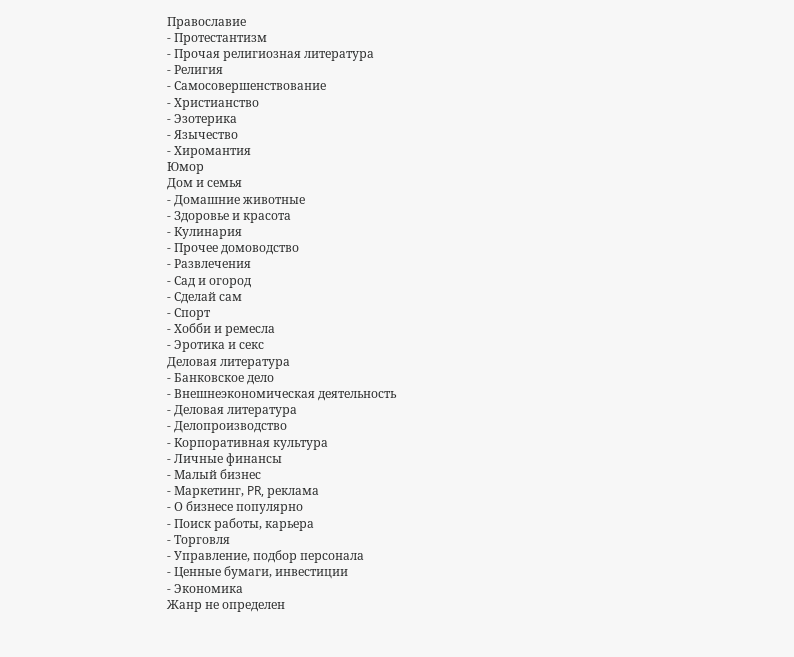Православие
- Протестантизм
- Прочая религиозная литература
- Религия
- Самосовершенствование
- Христианство
- Эзотерика
- Язычество
- Хиромантия
Юмор
Дом и семья
- Домашние животные
- Здоровье и красота
- Кулинария
- Прочее домоводство
- Развлечения
- Сад и огород
- Сделай сам
- Спорт
- Хобби и ремесла
- Эротика и секс
Деловая литература
- Банковское дело
- Внешнеэкономическая деятельность
- Деловая литература
- Делопроизводство
- Корпоративная культура
- Личные финансы
- Малый бизнес
- Маркетинг, PR, реклама
- О бизнесе популярно
- Поиск работы, карьера
- Торговля
- Управление, подбор персонала
- Ценные бумаги, инвестиции
- Экономика
Жанр не определен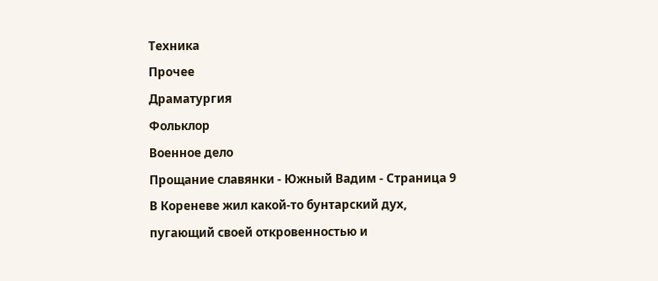Техника
Прочее
Драматургия
Фольклор
Военное дело
Прощание славянки - Южный Вадим - Страница 9
В Кореневе жил какой-то бунтарский дух, пугающий своей откровенностью и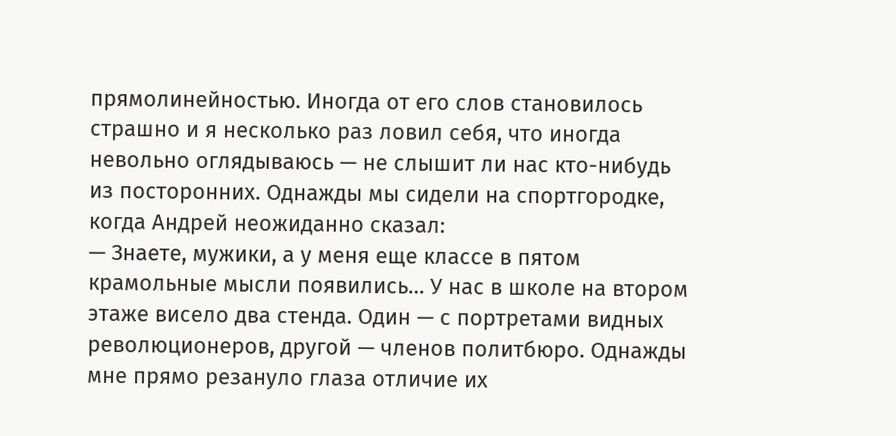прямолинейностью. Иногда от его слов становилось страшно и я несколько раз ловил себя, что иногда невольно оглядываюсь — не слышит ли нас кто-нибудь из посторонних. Однажды мы сидели на спортгородке, когда Андрей неожиданно сказал:
— Знаете, мужики, а у меня еще классе в пятом крамольные мысли появились… У нас в школе на втором этаже висело два стенда. Один — с портретами видных революционеров, другой — членов политбюро. Однажды мне прямо резануло глаза отличие их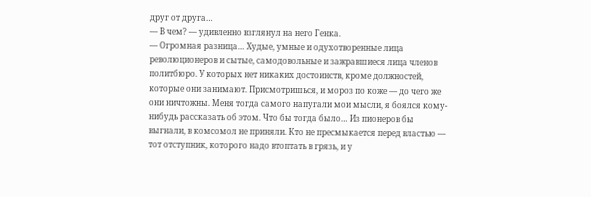друг от друга…
— В чем? — удивленно взглянул на него Генка.
— Огромная разница… Худые, умные и одухотворенные лица революционеров и сытые, самодовольные и зажравшиеся лица членов политбюро. У которых нет никаких достоинств, кроме должностей, которые они занимают. Присмотришься, и мороз по коже — до чего же они ничтожны. Меня тогда самого напугали мои мысли, я боялся кому-нибудь рассказать об этом. Что бы тогда было… Из пионеров бы выгнали, в комсомол не приняли. Кто не пресмыкается перед властью — тот отступник, которого надо втоптать в грязь, и у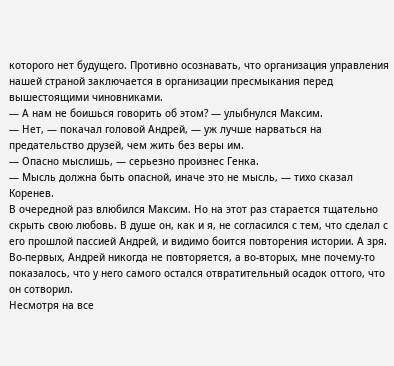которого нет будущего. Противно осознавать, что организация управления нашей страной заключается в организации пресмыкания перед вышестоящими чиновниками.
— А нам не боишься говорить об этом? — улыбнулся Максим.
— Нет, — покачал головой Андрей, — уж лучше нарваться на предательство друзей, чем жить без веры им.
— Опасно мыслишь, — серьезно произнес Генка.
— Мысль должна быть опасной, иначе это не мысль, — тихо сказал Коренев.
В очередной раз влюбился Максим. Но на этот раз старается тщательно скрыть свою любовь. В душе он, как и я, не согласился с тем, что сделал с его прошлой пассией Андрей, и видимо боится повторения истории. А зря. Во-первых, Андрей никогда не повторяется, а во-вторых, мне почему-то показалось, что у него самого остался отвратительный осадок оттого, что он сотворил.
Несмотря на все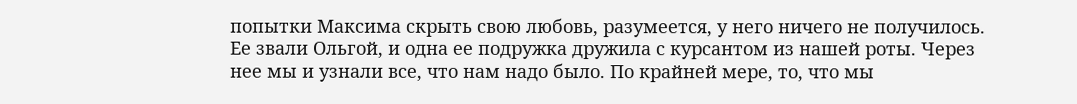попытки Максима скрыть свою любовь, разумеется, у него ничего не получилось. Ее звали Ольгой, и одна ее подружка дружила с курсантом из нашей роты. Через нее мы и узнали все, что нам надо было. По крайней мере, то, что мы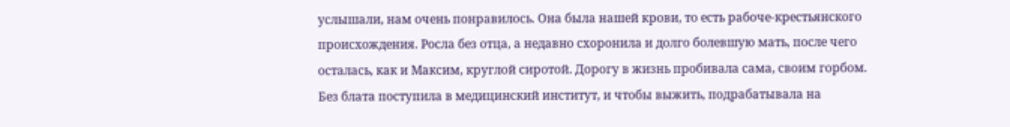услышали, нам очень понравилось. Она была нашей крови, то есть рабоче-крестьянского происхождения. Росла без отца, а недавно схоронила и долго болевшую мать, после чего осталась, как и Максим, круглой сиротой. Дорогу в жизнь пробивала сама, своим горбом. Без блата поступила в медицинский институт, и чтобы выжить, подрабатывала на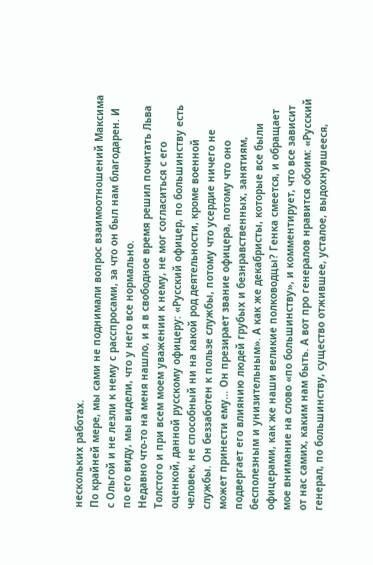нескольких работах.
По крайней мере, мы сами не поднимали вопрос взаимоотношений Максима с Ольгой и не лезли к нему с расспросами, за что он был нам благодарен. И по его виду, мы видели, что у него все нормально.
Недавно что-то на меня нашло, и я в свободное время решил почитать Льва Толстого и при всем моем уважении к нему, не мог согласиться с его оценкой, данной русскому офицеру: «Русский офицер, по большинству есть человек, не способный ни на какой род деятельности, кроме военной службы. Он беззаботен к пользе службы, потому что усердие ничего не может принести ему… Он презирает звание офицера, потому что оно подвергает его влиянию людей грубых и безнравственных, занятиям, бесполезным и унизительным». А как же декабристы, которые все были офицерами, как же наши великие полководцы? Генка смеется, и обращает мое внимание на слово «по большинству», и комментирует, что все зависит от нас самих, каким нам быть. А вот про генералов нравится обоим: «Русский генерал, по большинству, существо отжившее, усталое, выдохнувшееся,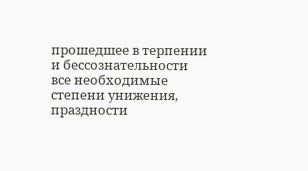прошедшее в терпении и бессознательности все необходимые степени унижения, праздности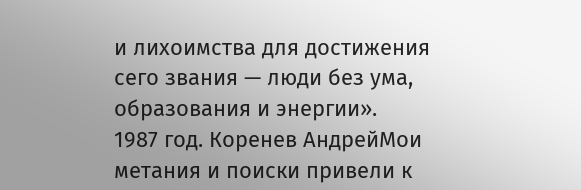и лихоимства для достижения сего звания — люди без ума, образования и энергии».
1987 год. Коренев АндрейМои метания и поиски привели к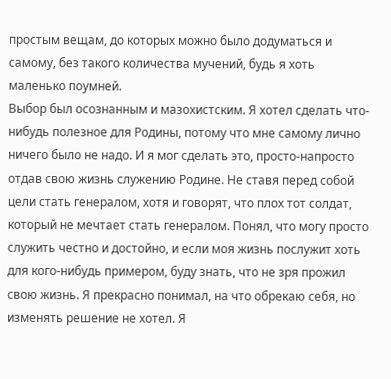простым вещам, до которых можно было додуматься и самому, без такого количества мучений, будь я хоть маленько поумней.
Выбор был осознанным и мазохистским. Я хотел сделать что-нибудь полезное для Родины, потому что мне самому лично ничего было не надо. И я мог сделать это, просто-напросто отдав свою жизнь служению Родине. Не ставя перед собой цели стать генералом, хотя и говорят, что плох тот солдат, который не мечтает стать генералом. Понял, что могу просто служить честно и достойно, и если моя жизнь послужит хоть для кого-нибудь примером, буду знать, что не зря прожил свою жизнь. Я прекрасно понимал, на что обрекаю себя, но изменять решение не хотел. Я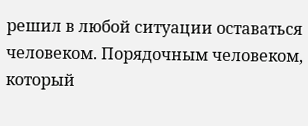решил в любой ситуации оставаться человеком. Порядочным человеком, который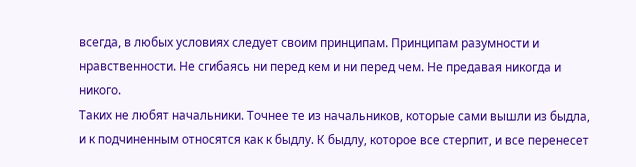всегда, в любых условиях следует своим принципам. Принципам разумности и нравственности. Не сгибаясь ни перед кем и ни перед чем. Не предавая никогда и никого.
Таких не любят начальники. Точнее те из начальников, которые сами вышли из быдла, и к подчиненным относятся как к быдлу. К быдлу, которое все стерпит, и все перенесет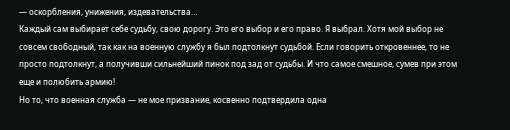— оскорбления, унижения, издевательства…
Каждый сам выбирает себе судьбу, свою дорогу. Это его выбор и его право. Я выбрал. Хотя мой выбор не совсем свободный, так как на военную службу я был подтолкнут судьбой. Если говорить откровеннее, то не просто подтолкнут, а получивши сильнейший пинок под зад от судьбы. И что самое смешное, сумев при этом еще и полюбить армию!
Но то, что военная служба — не мое призвание, косвенно подтвердила одна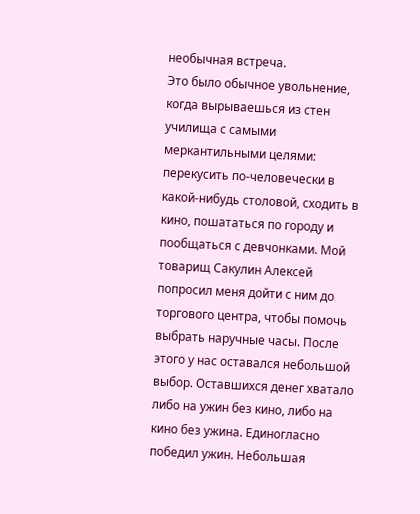необычная встреча.
Это было обычное увольнение, когда вырываешься из стен училища с самыми меркантильными целями: перекусить по-человечески в какой-нибудь столовой, сходить в кино, пошататься по городу и пообщаться с девчонками. Мой товарищ Сакулин Алексей попросил меня дойти с ним до торгового центра, чтобы помочь выбрать наручные часы. После этого у нас оставался небольшой выбор. Оставшихся денег хватало либо на ужин без кино, либо на кино без ужина. Единогласно победил ужин. Небольшая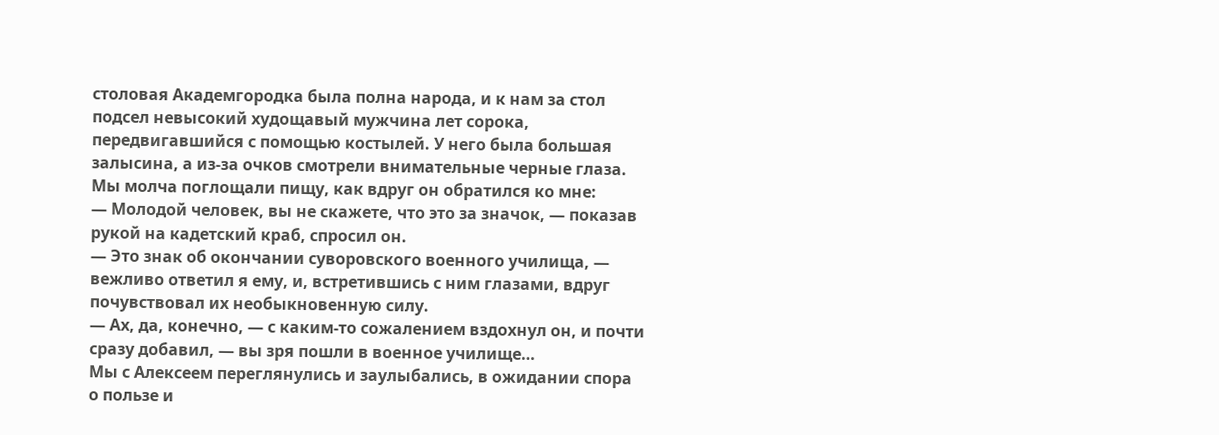столовая Академгородка была полна народа, и к нам за стол подсел невысокий худощавый мужчина лет сорока, передвигавшийся с помощью костылей. У него была большая залысина, а из-за очков смотрели внимательные черные глаза. Мы молча поглощали пищу, как вдруг он обратился ко мне:
— Молодой человек, вы не скажете, что это за значок, — показав рукой на кадетский краб, спросил он.
— Это знак об окончании суворовского военного училища, — вежливо ответил я ему, и, встретившись с ним глазами, вдруг почувствовал их необыкновенную силу.
— Ах, да, конечно, — с каким-то сожалением вздохнул он, и почти сразу добавил, — вы зря пошли в военное училище…
Мы с Алексеем переглянулись и заулыбались, в ожидании спора о пользе и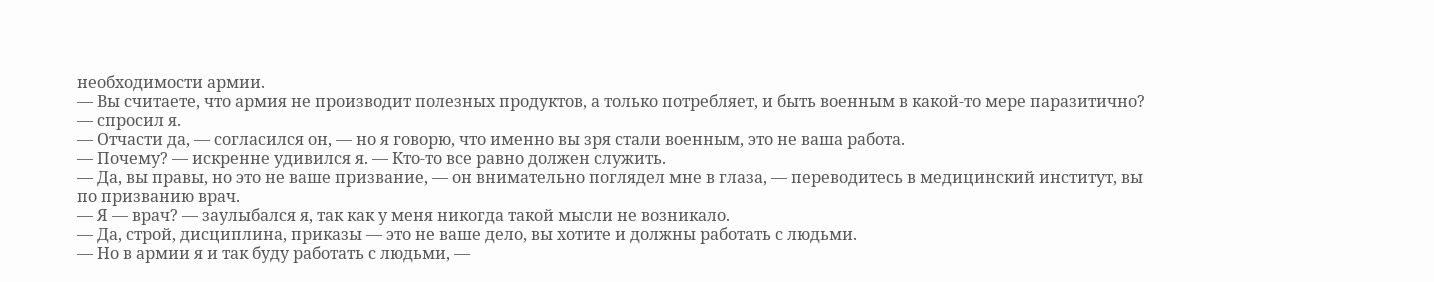необходимости армии.
— Вы считаете, что армия не производит полезных продуктов, а только потребляет, и быть военным в какой-то мере паразитично? — спросил я.
— Отчасти да, — согласился он, — но я говорю, что именно вы зря стали военным, это не ваша работа.
— Почему? — искренне удивился я. — Кто-то все равно должен служить.
— Да, вы правы, но это не ваше призвание, — он внимательно поглядел мне в глаза, — переводитесь в медицинский институт, вы по призванию врач.
— Я — врач? — заулыбался я, так как у меня никогда такой мысли не возникало.
— Да, строй, дисциплина, приказы — это не ваше дело, вы хотите и должны работать с людьми.
— Но в армии я и так буду работать с людьми, —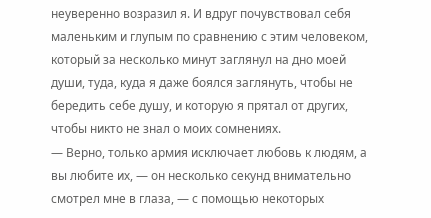неуверенно возразил я. И вдруг почувствовал себя маленьким и глупым по сравнению с этим человеком, который за несколько минут заглянул на дно моей души, туда, куда я даже боялся заглянуть, чтобы не бередить себе душу, и которую я прятал от других, чтобы никто не знал о моих сомнениях.
— Верно, только армия исключает любовь к людям, а вы любите их, — он несколько секунд внимательно смотрел мне в глаза, — с помощью некоторых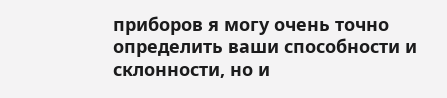приборов я могу очень точно определить ваши способности и склонности, но и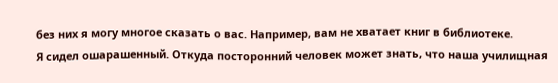без них я могу многое сказать о вас. Например, вам не хватает книг в библиотеке.
Я сидел ошарашенный. Откуда посторонний человек может знать, что наша училищная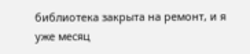библиотека закрыта на ремонт, и я уже месяц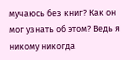мучаюсь без книг? Как он мог узнать об этом? Ведь я никому никогда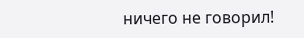ничего не говорил!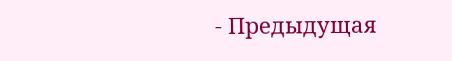- Предыдущая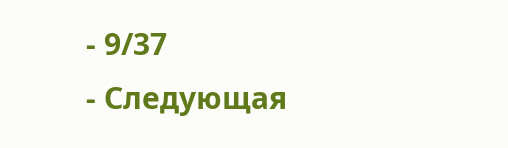- 9/37
- Следующая